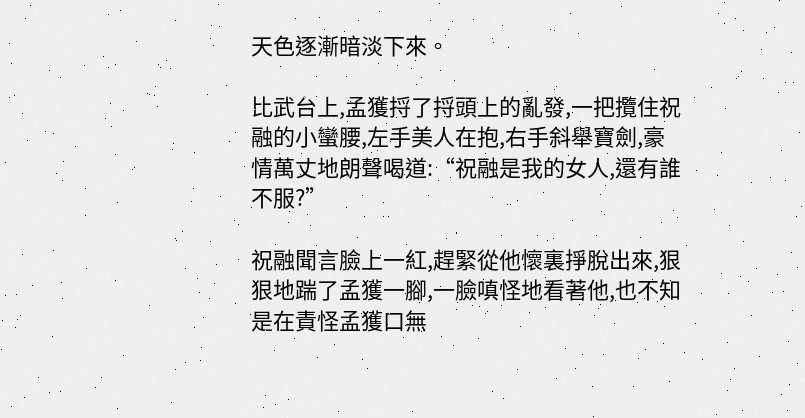天色逐漸暗淡下來。

比武台上,孟獲捋了捋頭上的亂發,一把攬住祝融的小蠻腰,左手美人在抱,右手斜舉寶劍,豪情萬丈地朗聲喝道:“祝融是我的女人,還有誰不服?”

祝融聞言臉上一紅,趕緊從他懷裏掙脫出來,狠狠地踹了孟獲一腳,一臉嗔怪地看著他,也不知是在責怪孟獲口無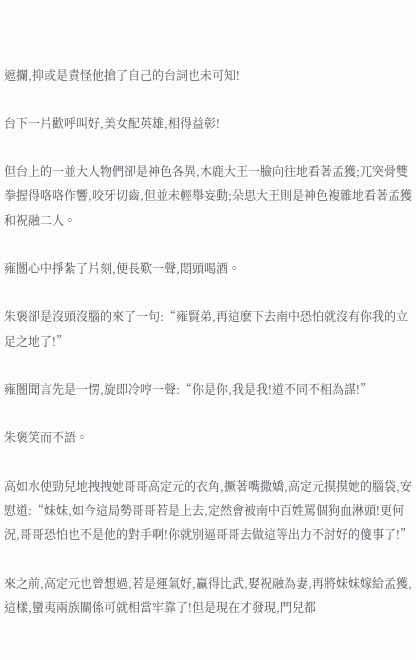遮攔,抑或是責怪他搶了自己的台詞也未可知!

台下一片歡呼叫好,美女配英雄,相得益彰!

但台上的一並大人物們卻是神色各異,木鹿大王一臉向往地看著孟獲;兀突骨雙拳握得咯咯作響,咬牙切齒,但並未輕舉妄動;朵思大王則是神色複雜地看著孟獲和祝融二人。

雍闓心中掙紮了片刻,便長歎一聲,悶頭喝酒。

朱褒卻是沒頭沒腦的來了一句:“雍賢弟,再這麽下去南中恐怕就沒有你我的立足之地了!”

雍闓聞言先是一愣,旋即冷哼一聲:“你是你,我是我!道不同不相為謀!”

朱褒笑而不語。

高如水使勁兒地拽拽她哥哥高定元的衣角,撅著嘴撒嬌,高定元摸摸她的腦袋,安慰道:“妹妹,如今這局勢哥哥若是上去,定然會被南中百姓罵個狗血淋頭!更何況,哥哥恐怕也不是他的對手啊!你就別逼哥哥去做這等出力不討好的傻事了!”

來之前,高定元也曾想過,若是運氣好,贏得比武,娶祝融為妻,再將妹妹嫁給孟獲,這樣,蠻夷兩族關係可就相當牢靠了!但是現在才發現,門兒都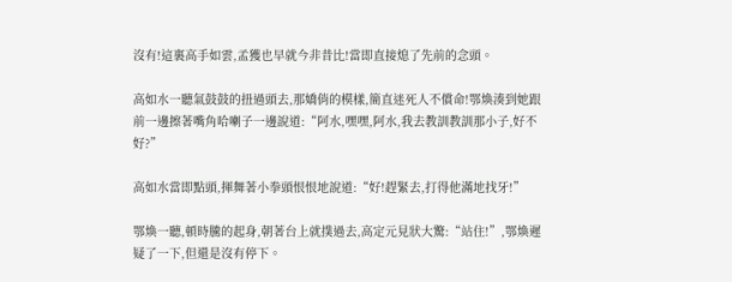沒有!這裏高手如雲,孟獲也早就今非昔比!當即直接熄了先前的念頭。

高如水一聽氣鼓鼓的扭過頭去,那嬌俏的模樣,簡直迷死人不償命!鄂煥湊到她跟前一邊擦著嘴角哈喇子一邊說道:“阿水,嘿嘿,阿水,我去教訓教訓那小子,好不好?”

高如水當即點頭,揮舞著小拳頭恨恨地說道:“好!趕緊去,打得他滿地找牙!”

鄂煥一聽,頓時騰的起身,朝著台上就撲過去,高定元見狀大驚:“站住!”,鄂煥遲疑了一下,但還是沒有停下。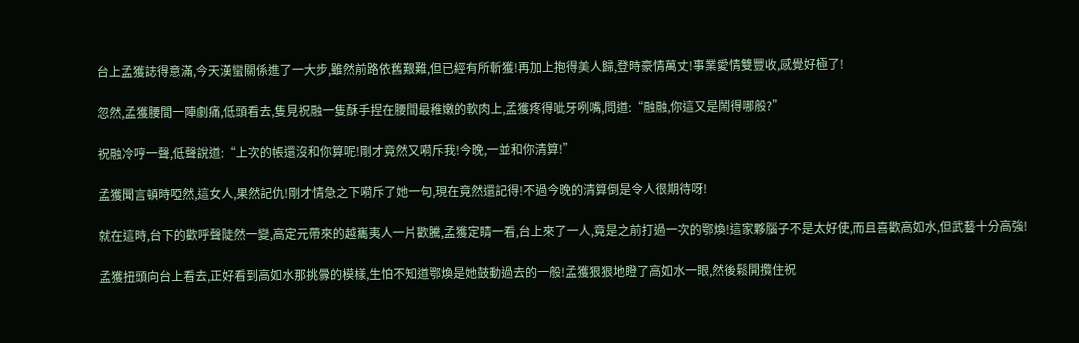台上孟獲誌得意滿,今天漢蠻關係進了一大步,雖然前路依舊艱難,但已經有所斬獲!再加上抱得美人歸,登時豪情萬丈!事業愛情雙豐收,感覺好極了!

忽然,孟獲腰間一陣劇痛,低頭看去,隻見祝融一隻酥手捏在腰間最稚嫩的軟肉上,孟獲疼得呲牙咧嘴,問道:“融融,你這又是鬧得哪般?”

祝融冷哼一聲,低聲說道:“上次的帳還沒和你算呢!剛才竟然又嗬斥我!今晚,一並和你清算!”

孟獲聞言頓時啞然,這女人,果然記仇!剛才情急之下嗬斥了她一句,現在竟然還記得!不過今晚的清算倒是令人很期待呀!

就在這時,台下的歡呼聲陡然一變,高定元帶來的越巂夷人一片歡騰,孟獲定睛一看,台上來了一人,竟是之前打過一次的鄂煥!這家夥腦子不是太好使,而且喜歡高如水,但武藝十分高強!

孟獲扭頭向台上看去,正好看到高如水那挑釁的模樣,生怕不知道鄂煥是她鼓動過去的一般!孟獲狠狠地瞪了高如水一眼,然後鬆開攬住祝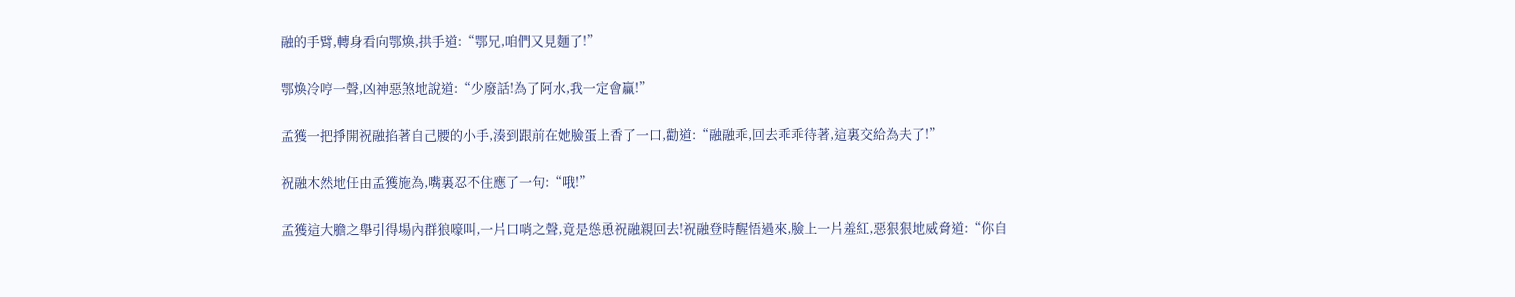融的手臂,轉身看向鄂煥,拱手道:“鄂兄,咱們又見麵了!”

鄂煥冷哼一聲,凶神惡煞地說道:“少廢話!為了阿水,我一定會贏!”

孟獲一把掙開祝融掐著自己腰的小手,湊到跟前在她臉蛋上香了一口,勸道:“融融乖,回去乖乖待著,這裏交給為夫了!”

祝融木然地任由孟獲施為,嘴裏忍不住應了一句:“哦!”

孟獲這大膽之舉引得場內群狼嚎叫,一片口哨之聲,竟是慫恿祝融親回去!祝融登時醒悟過來,臉上一片羞紅,惡狠狠地威脅道:“你自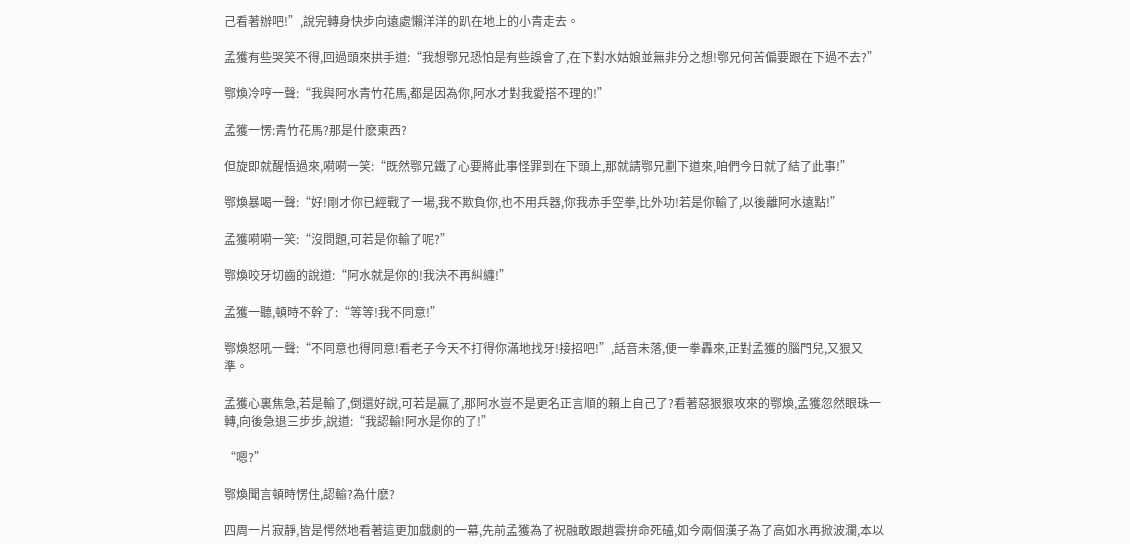己看著辦吧!”,說完轉身快步向遠處懶洋洋的趴在地上的小青走去。

孟獲有些哭笑不得,回過頭來拱手道:“我想鄂兄恐怕是有些誤會了,在下對水姑娘並無非分之想!鄂兄何苦偏要跟在下過不去?”

鄂煥冷哼一聲:“我與阿水青竹花馬,都是因為你,阿水才對我愛搭不理的!”

孟獲一愣:青竹花馬?那是什麽東西?

但旋即就醒悟過來,嗬嗬一笑:“既然鄂兄鐵了心要將此事怪罪到在下頭上,那就請鄂兄劃下道來,咱們今日就了結了此事!”

鄂煥暴喝一聲:“好!剛才你已經戰了一場,我不欺負你,也不用兵器,你我赤手空拳,比外功!若是你輸了,以後離阿水遠點!”

孟獲嗬嗬一笑:“沒問題,可若是你輸了呢?”

鄂煥咬牙切齒的說道:“阿水就是你的!我決不再糾纏!”

孟獲一聽,頓時不幹了:“等等!我不同意!”

鄂煥怒吼一聲:“不同意也得同意!看老子今天不打得你滿地找牙!接招吧!”,話音未落,便一拳轟來,正對孟獲的腦門兒,又狠又準。

孟獲心裏焦急,若是輸了,倒還好說,可若是贏了,那阿水豈不是更名正言順的賴上自己了?看著惡狠狠攻來的鄂煥,孟獲忽然眼珠一轉,向後急退三步步,說道:“我認輸!阿水是你的了!”

“嗯?”

鄂煥聞言頓時愣住,認輸?為什麽?

四周一片寂靜,皆是愕然地看著這更加戲劇的一幕,先前孟獲為了祝融敢跟趙雲拚命死磕,如今兩個漢子為了高如水再掀波瀾,本以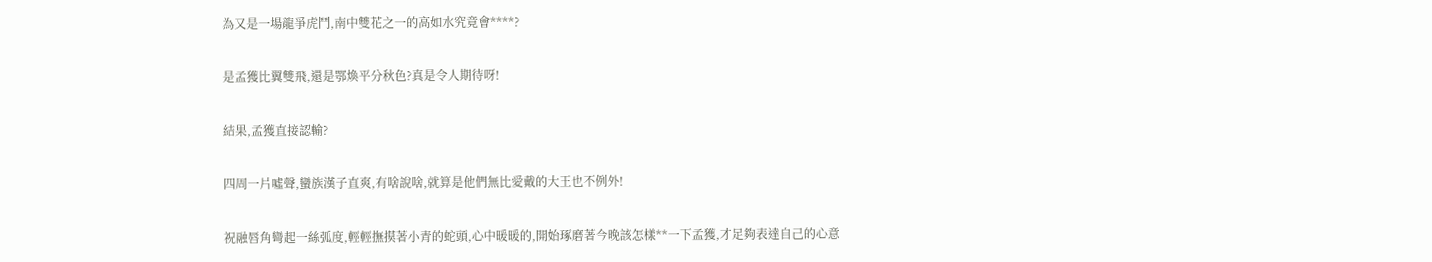為又是一場龍爭虎鬥,南中雙花之一的高如水究竟會****?

是孟獲比翼雙飛,還是鄂煥平分秋色?真是令人期待呀!

結果,孟獲直接認輸?

四周一片噓聲,蠻族漢子直爽,有啥說啥,就算是他們無比愛戴的大王也不例外!

祝融唇角彎起一絲弧度,輕輕撫摸著小青的蛇頭,心中暖暖的,開始琢磨著今晚該怎樣**一下孟獲,才足夠表達自己的心意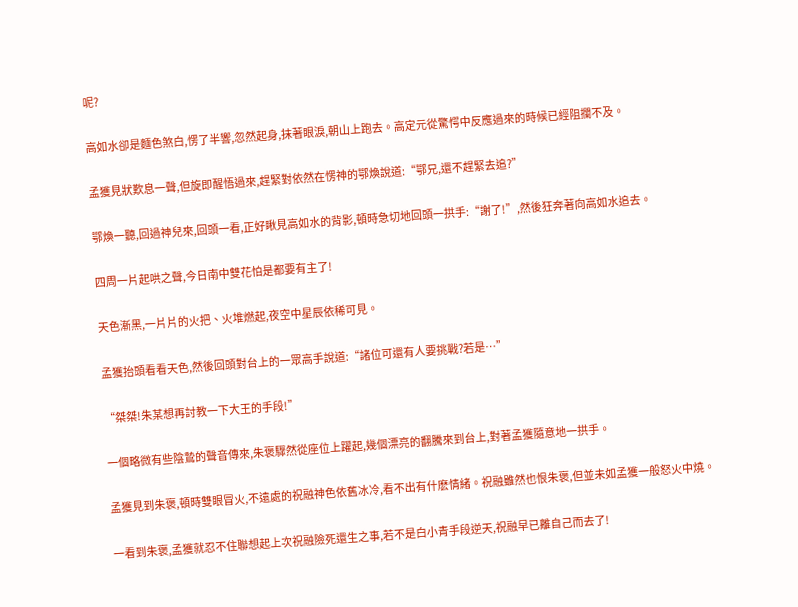呢?

高如水卻是麵色煞白,愣了半響,忽然起身,抹著眼淚,朝山上跑去。高定元從驚愕中反應過來的時候已經阻攔不及。

孟獲見狀歎息一聲,但旋即醒悟過來,趕緊對依然在愣神的鄂煥說道:“鄂兄,還不趕緊去追?”

鄂煥一聽,回過神兒來,回頭一看,正好瞅見高如水的背影,頓時急切地回頭一拱手:“謝了!”,然後狂奔著向高如水追去。

四周一片起哄之聲,今日南中雙花怕是都要有主了!

天色漸黑,一片片的火把、火堆燃起,夜空中星辰依稀可見。

孟獲抬頭看看天色,然後回頭對台上的一眾高手說道:“諸位可還有人要挑戰?若是…”

“桀桀!朱某想再討教一下大王的手段!”

一個略微有些陰鷙的聲音傳來,朱褒驟然從座位上躍起,幾個漂亮的翻騰來到台上,對著孟獲隨意地一拱手。

孟獲見到朱褒,頓時雙眼冒火,不遠處的祝融神色依舊冰冷,看不出有什麽情緒。祝融雖然也恨朱褒,但並未如孟獲一般怒火中燒。

一看到朱褒,孟獲就忍不住聯想起上次祝融險死還生之事,若不是白小青手段逆天,祝融早已離自己而去了!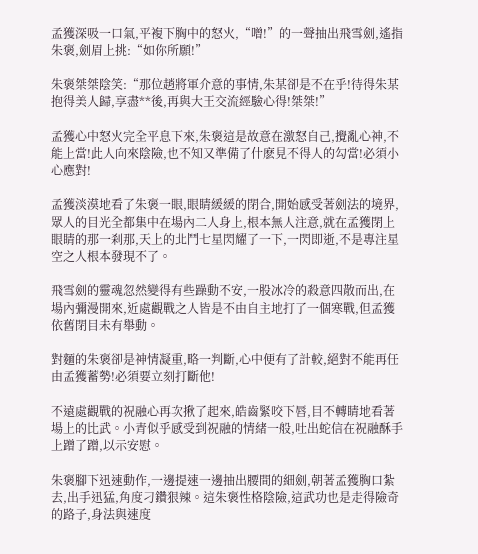孟獲深吸一口氣,平複下胸中的怒火,“噌!”的一聲抽出飛雪劍,遙指朱褒,劍眉上挑:“如你所願!”

朱褒桀桀陰笑:“那位趙將軍介意的事情,朱某卻是不在乎!待得朱某抱得美人歸,享盡**後,再與大王交流經驗心得!桀桀!”

孟獲心中怒火完全平息下來,朱褒這是故意在激怒自己,攪亂心神,不能上當!此人向來陰險,也不知又準備了什麽見不得人的勾當!必須小心應對!

孟獲淡漠地看了朱褒一眼,眼睛緩緩的閉合,開始感受著劍法的境界,眾人的目光全都集中在場內二人身上,根本無人注意,就在孟獲閉上眼睛的那一刹那,天上的北鬥七星閃耀了一下,一閃即逝,不是專注星空之人根本發現不了。

飛雪劍的靈魂忽然變得有些躁動不安,一股冰冷的殺意四散而出,在場內彌漫開來,近處觀戰之人皆是不由自主地打了一個寒戰,但孟獲依舊閉目未有舉動。

對麵的朱褒卻是神情凝重,略一判斷,心中便有了計較,絕對不能再任由孟獲蓄勢!必須要立刻打斷他!

不遠處觀戰的祝融心再次揪了起來,皓齒緊咬下唇,目不轉睛地看著場上的比武。小青似乎感受到祝融的情緒一般,吐出蛇信在祝融酥手上蹭了蹭,以示安慰。

朱褒腳下迅速動作,一邊提速一邊抽出腰間的細劍,朝著孟獲胸口紮去,出手迅猛,角度刁鑽狠辣。這朱褒性格陰險,這武功也是走得險奇的路子,身法與速度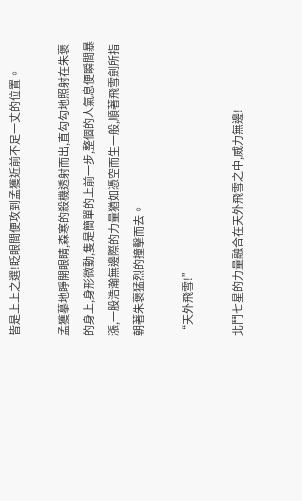皆是上上之選!眨眼間便攻到孟獲近前不足一丈的位置。

孟獲摹地睜開眼睛,森寒的殺機透射而出,直勾勾地照射在朱褒的身上,身形微動,隻是簡單的上前一步,整個的人氣息便瞬間暴漲,一股浩瀚無邊際的力量猶如憑空而生一般,順著飛雪劍所指朝著朱褒猛烈的撞擊而去。

“天外飛雪!”

北鬥七星的力量融合在天外飛雪之中,威力無邊!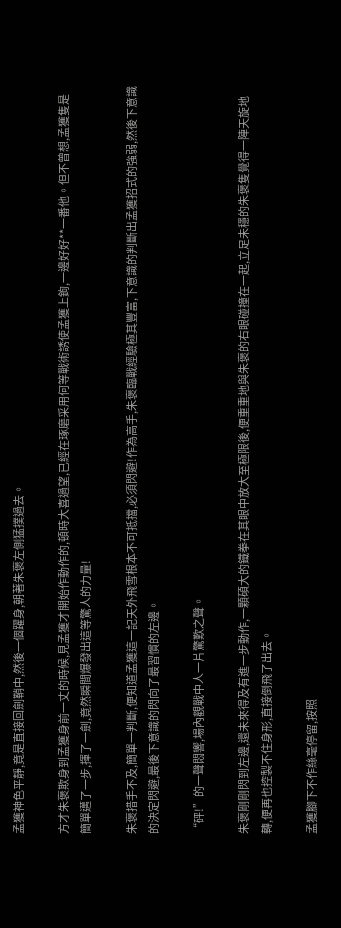孟獲神色平靜,竟是直接回劍鞘中,然後一個躍身,朝著朱褒左側猛撲過去。

方才朱褒欺身到孟獲身前一丈的時候,見孟獲才開始作動作的,頓時大喜過望,已經在琢磨采用何等戰術誘使孟獲上鉤,一邊好好**一番他。但不曾想,孟獲隻是簡單邁了一步,揮了一劍,竟然瞬間爆發出這等驚人的力量!

朱褒措手不及,簡單一判斷,便知道孟獲這一記天外飛雪根本不可抵擋,必須閃避!作為高手,朱褒臨戰經驗極其豐富,下意識的判斷出孟獲招式的強弱,然後下意識的決定閃避,最後下意識的閃向了最習慣的左邊。

“砰!”的一聲悶響,場內觀戰中人一片驚歎之聲。

朱褒剛剛閃到左邊,還未來得及有進一步動作,一顆碩大的鐵拳在其眼中放大至極限後,便重重地與朱褒的右眼碰撞在一起,立足未穩的朱褒隻覺得一陣天旋地轉,便再也控製不住身形,直接倒飛了出去。

孟獲腳下不作絲毫停留,按照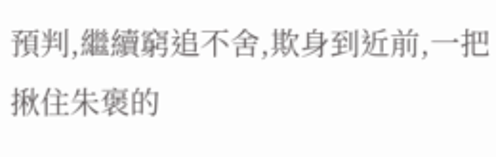預判,繼續窮追不舍,欺身到近前,一把揪住朱褒的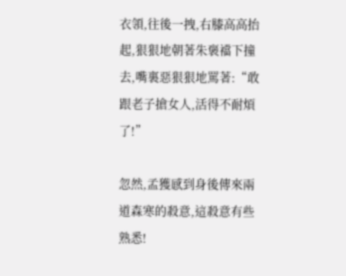衣領,往後一拽,右膝高高抬起,狠狠地朝著朱褒襠下撞去,嘴裏惡狠狠地罵著:“敢跟老子搶女人,活得不耐煩了!”

忽然,孟獲感到身後傳來兩道森寒的殺意,這殺意有些熟悉!